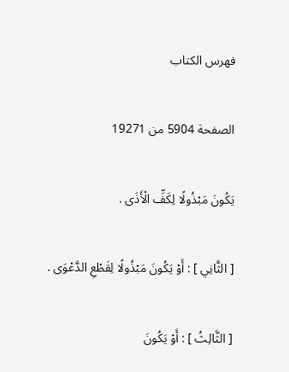فهرس الكتاب

الصفحة 5904 من 19271

يَكُونَ مَبْذُولًا لِكَفِّ الْأَذَى .

[ الثَّانِي ] : أَوْ يَكُونَ مَبْذُولًا لِقَطْعِ الدَّعْوَى .

[ الثَّالِثُ ] : أَوْ يَكُونَ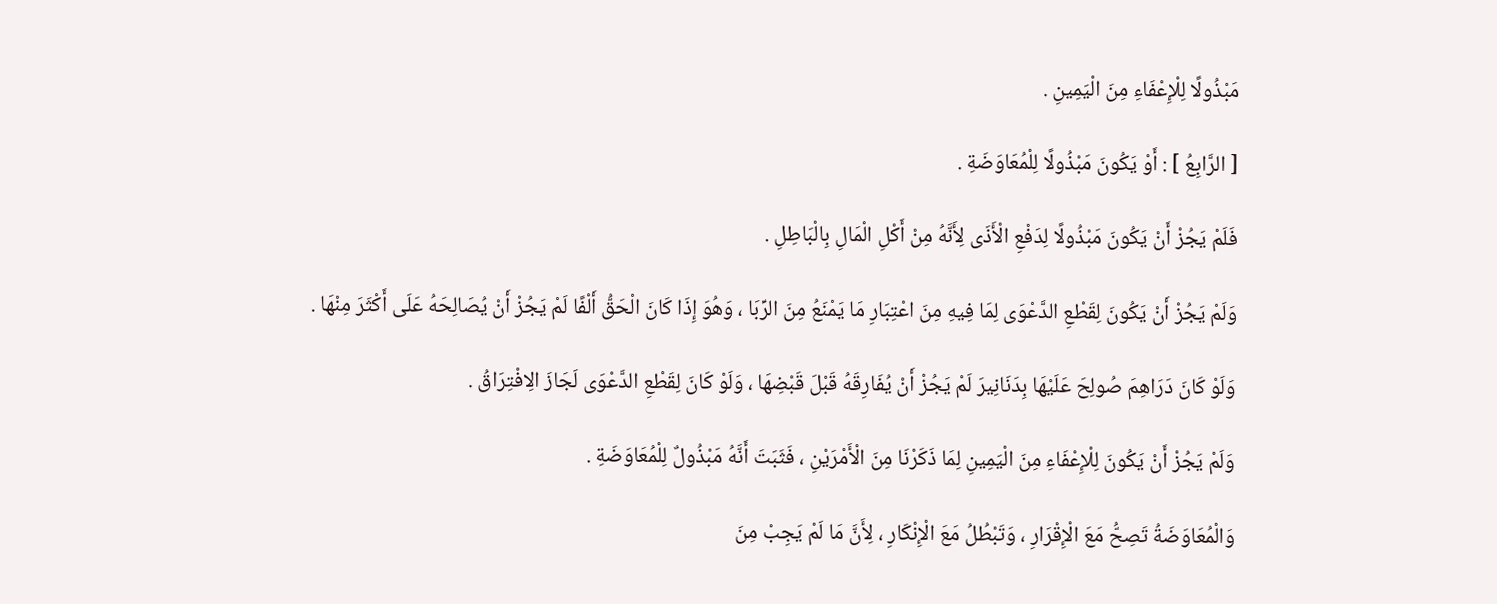مَبْذُولًا لِلْإِعْفَاءِ مِنَ الْيَمِينِ .

[ الرَّابِعُ ] : أَوْ يَكُونَ مَبْذُولًا لِلْمُعَاوَضَةِ .

فَلَمْ يَجُزْ أَنْ يَكُونَ مَبْذُولًا لِدَفْعِ الْأَذَى لِأَنَّهُ مِنْ أَكْلِ الْمَالِ بِالْبَاطِلِ .

وَلَمْ يَجُزْ أَنْ يَكُونَ لِقَطْعِ الدَّعْوَى لِمَا فِيهِ مِنَ اعْتِبَارِ مَا يَمْنَعُ مِنَ الرِّبَا ، وَهُوَ إِذَا كَانَ الْحَقُّ أَلْفًا لَمْ يَجُزْ أَنْ يُصَالِحَهُ عَلَى أَكْثَرَ مِنْهَا .

وَلَوْ كَانَ دَرَاهِمَ صُولِحَ عَلَيْهَا بِدَنَانِيرَ لَمْ يَجُزْ أَنْ يُفَارِقَهُ قَبْلَ قَبْضِهَا ، وَلَوْ كَانَ لِقَطْعِ الدَّعْوَى لَجَازَ الِافْتِرَاقُ .

وَلَمْ يَجُزْ أَنْ يَكُونَ لِلْإِعْفَاءِ مِنَ الْيَمِينِ لِمَا ذَكَرْنَا مِنَ الْأَمْرَيْنِ ، فَثَبَتَ أَنَّهُ مَبْذُولٌ لِلْمُعَاوَضَةِ .

وَالْمُعَاوَضَةُ تَصِحُّ مَعَ الْإِقْرَارِ ، وَتَبْطُلُ مَعَ الْإِنْكَارِ ، لِأَنَّ مَا لَمْ يَجِبْ مِنَ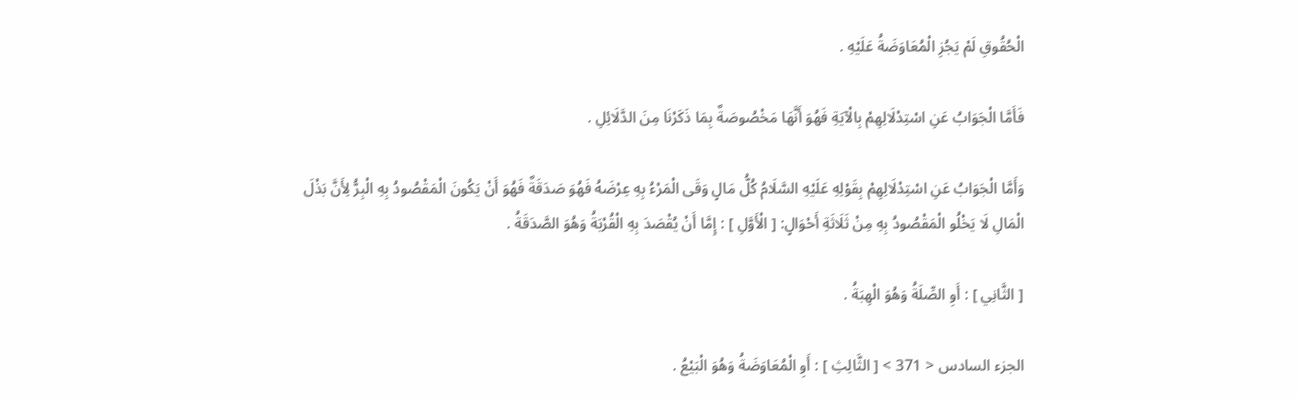الْحُقُوقِ لَمْ يَجُزِ الْمُعَاوَضَةُ عَلَيْهِ .

فَأَمَّا الْجَوَابُ عَنِ اسْتِدْلَالِهِمْ بِالْآيَةِ فَهُوَ أَنَّهَا مَخْصُوصَةٌ بِمَا ذَكَرْنَا مِنَ الدَّلَائِلِ .

وَأَمَّا الْجَوَابُ عَنِ اسْتِدْلَالِهِمْ بِقَوْلِهِ عَلَيْهِ السَّلَامُ كُلُّ مَالٍ وَقَى الْمَرْءُ بِهِ عِرْضَهُ فَهُوَ صَدَقَةٌ فَهُوَ أَنْ يَكُونَ الْمَقْصُودُ بِهِ الْبِرُّ لِأَنَّ بَذْلَ الْمَالِ لَا يَخْلُو الْمَقْصُودُ بِهِ مِنْ ثَلَاثَةِ أَحْوَالٍ: [ الْأَوَّلِ ] : إِمَّا أَنْ يُقْصَدَ بِهِ الْقُرْبَةُ وَهُوَ الصَّدَقَةُ .

[ الثَّانِي ] : أَوِ الصِّلَةُ وَهُوَ الْهِبَةُ .

الجزء السادس < 371 > [ الثَّالِثِ ] : أَوِ الْمُعَاوَضَةُ وَهُوَ الْبَيْعُ .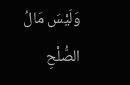وَلَيْسَ مَالُ الصُّلْحِ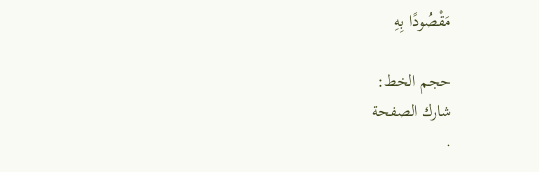مَقْصُودًا بِهِ

حجم الخط:
شارك الصفحة
.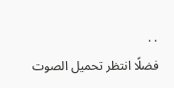. .
فضلًا انتظر تحميل الصوت